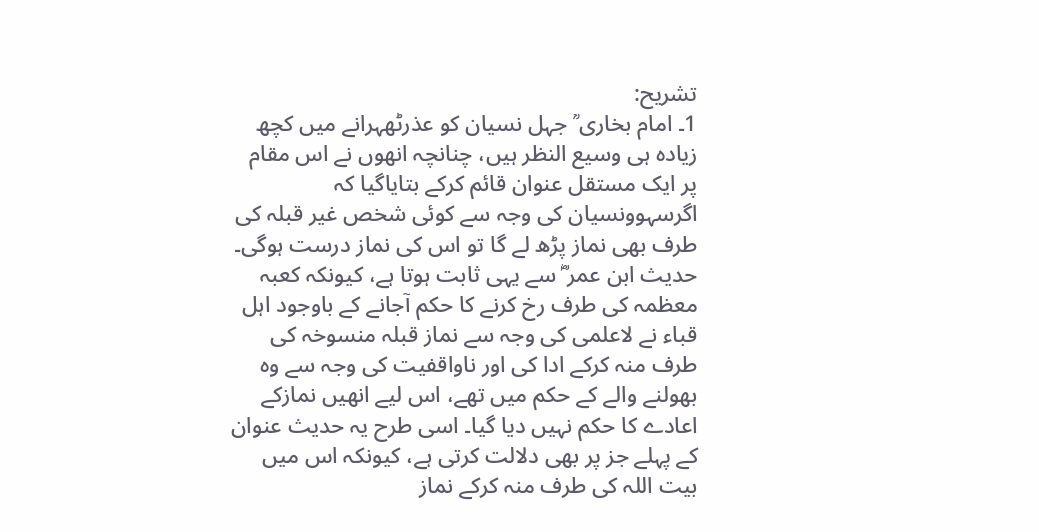تشریح:
1۔ امام بخاری ؒ جہل نسیان کو عذرٹھہرانے میں کچھ زیادہ ہی وسیع النظر ہیں، چنانچہ انھوں نے اس مقام پر ایک مستقل عنوان قائم کرکے بتایاگیا کہ اگرسہوونسیان کی وجہ سے کوئی شخص غیر قبلہ کی طرف بھی نماز پڑھ لے گا تو اس کی نماز درست ہوگی۔ حدیث ابن عمر ؓ سے یہی ثابت ہوتا ہے، کیونکہ کعبہ معظمہ کی طرف رخ کرنے کا حکم آجانے کے باوجود اہل قباء نے لاعلمی کی وجہ سے نماز قبلہ منسوخہ کی طرف منہ کرکے ادا کی اور ناواقفیت کی وجہ سے وہ بھولنے والے کے حکم میں تھے، اس لیے انھیں نمازکے اعادے کا حکم نہیں دیا گیا۔ اسی طرح یہ حدیث عنوان کے پہلے جز پر بھی دلالت کرتی ہے، کیونکہ اس میں بیت اللہ کی طرف منہ کرکے نماز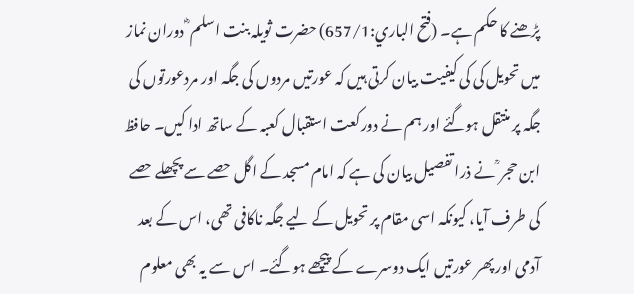پڑھنے کا حکم ہے۔ (فتح الباري:657/1) حضرت ثویلہ بنت اسلم ؓ دوران نماز میں تحویل کی کی کیفیت بیان کرتی ہیں کہ عورتیں مردوں کی جگہ اور مردعورتوں کی جگہ پر منتقل ہوگئے اور ہم نے دورکعت استقبال کعبہ کے ساتھ ادا کیں۔ حافظ ابن حجر ؒ نے ذرا تفصیل بیان کی ہے کہ امام مسجد کے اگل حصے سے پچھلے حصے کی طرف آیا، کیونکہ اسی مقام پر تحویل کے لیے جگہ ناکافی تھی، اس کے بعد آدمی اور پھر عورتیں ایک دوسرے کے پیچھے ہوگئے۔ اس سے یہ بھی معلوم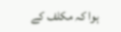ہوا کہ مکلف کے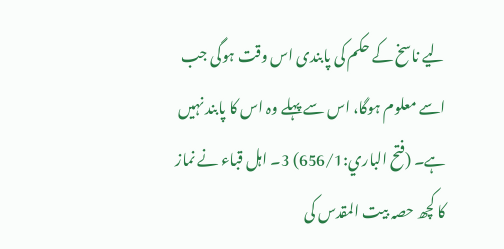لیے ناسخ کے حکم کی پابندی اس وقت ہوگی جب اسے معلوم ہوگا، اس سے پہلے وہ اس کا پابند نہیں ہے۔ (فتح الباري:656/1) 3۔ اہل قباء نے نماز کا کچھ حصہ بیت المقدس کی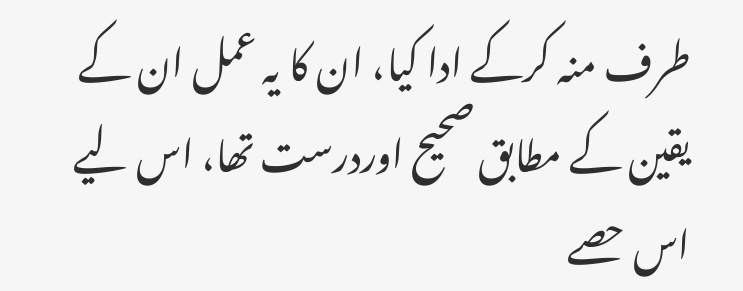طرف منہ کرکے ادا کیا، ان کا یہ عمل ان کے یقین کے مطابق صحیح اوردرست تھا، اس لیے اس حصے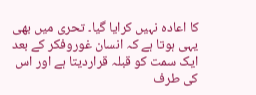کا اعادہ نہیں کرایا گیا۔ تحری میں بھی یہی ہوتا ہے کہ انسان غوروفکر کے بعد ایک سمت کو قبلہ قراردیتا ہے اور اس کی طرف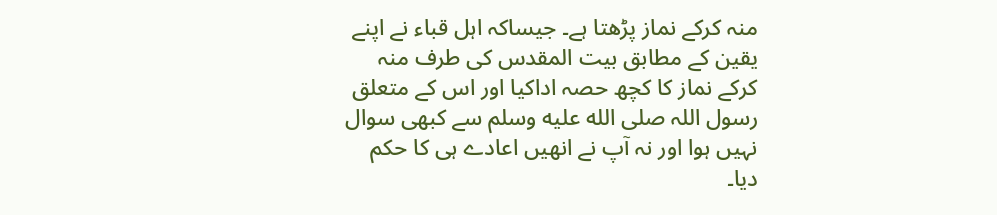منہ کرکے نماز پڑھتا ہے۔ جیساکہ اہل قباء نے اپنے یقین کے مطابق بیت المقدس کی طرف منہ کرکے نماز کا کچھ حصہ اداکیا اور اس کے متعلق رسول اللہ صلى الله عليه وسلم سے کبھی سوال نہیں ہوا اور نہ آپ نے انھیں اعادے ہی کا حکم دیا۔